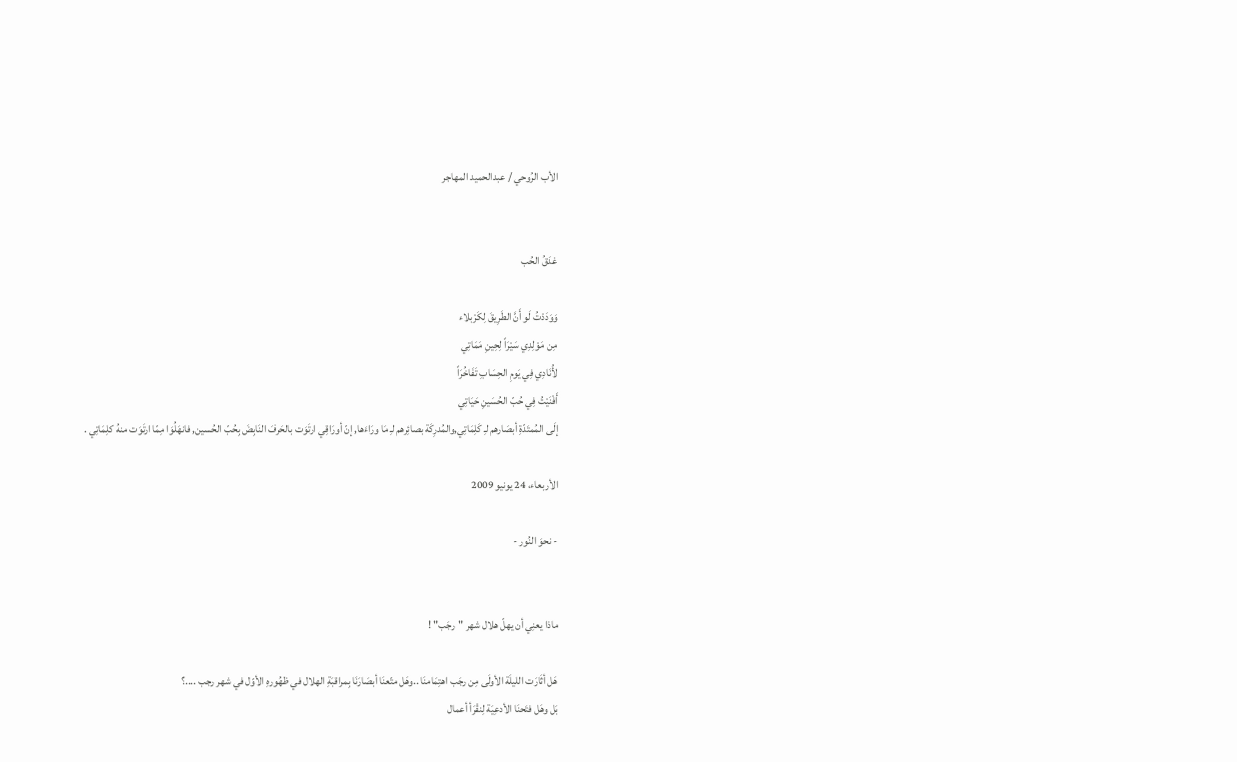الأب الرُوحي / عبدالحميد المهاجر


غدَقُ الحُب

وَوَدَدْتُ لَو أَنَّ الطَرِيقَ لِكَرْبلاء
مِن مَوْلِدِي سَيْرَاً لِحِينِ مَمَاتِي
لأُنَادِي فِي يَومِ الحِسَابِ تَفَاخُرَاً
أَفْنَيْتُ فِي حُبّ الحُسَينِ حَيَاتِي
إلَى المُمتَدّةِ أبصَارهم لـِ كَلِمَاتِي,والمُدرِكَة بصائِرهم لـِ مَا ورَاءَها, إنّ أورَاقِي ارتَوَت بالحَرفَ النَابِضَ بِحُبّ الحُسين, فانهَلُوَا مِمّا ارتَوَت منهُ كلِمَاتِي .

الأربعاء، 24 يونيو 2009

- نحوَ النُور -


ماذا يعنِي أن يهلّ هلال شهر "رجَب" !

هَل أثَارَت الليلَة الأولَى مِن رجَب اهتِمَامنَا ..وهَل متّعنَا أبصَارَنَا بِمراقبَةِ الهلال في ظهُورهِ الأوّل في شهر رجب ....؟
بَل وهَل فتَحنَا الأدعِيَة لِنقْرَأ أعمال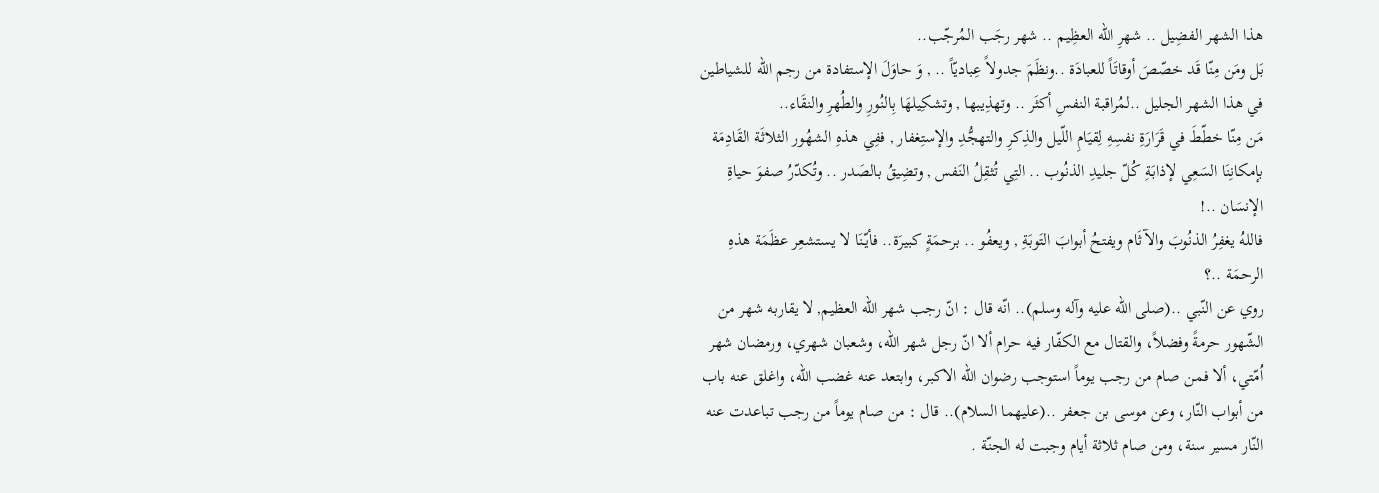هذا الشهر الفضِيل .. شهرِ الله العظِيم .. شهر رجَب المُرجّب..
بَل ومَن مِنّا قَد خصّصَ أوقاتَاً للعبادَة ..ونظَمَ جدولاً عِباديّاً .. , وَ حاوَلَ الإستفادة من رجم الله للشياطين في هذا الشهر الجليل ..لمُراقبة النفسِ أكثَر .. وتهذِيبها , وتشكِيلهَا بِالنُورِ والطُهرِ والنقَاء..
مَن مِنّا خطّطَ في قَرَارَةِ نفسِهِ لِقيَامِ اللّيل والذِكرِ والتهجُّدِ والإستِغفار , ففِي هذهِ الشهُور الثلاثَة القَادِمَة بإمكانِنَا السَعِي لإذابَةِ كُلّ جليدِ الذنُوب .. التِي تُثقِلُ النَفس , وتضِيقُ بالصَدر .. وتُكدّرُ صفوَ حياةِ الإنسَان ..!
فاللهُ يغفِرُ الذنُوبَ والآثَام ويفتحُ أبوابَ التَوبَةِ , ويعفُو .. برحمَةٍ كبيرَة.. فأيّنَا لا يستشعِر عظَمَة هذهِ الرحمَة ..؟
روي عن النّبي ..(صلى الله عليه وآله وسلم).. انّه قال : انّ رجب شهر الله العظيم, لا يقاربه شهر من الشّهور حرمةً وفضلاً، والقتال مع الكفّار فيه حرام ألا انّ رجل شهر الله، وشعبان شهري، ورمضان شهر اُمّتي، ألا فمن صام من رجب يوماً استوجب رضوان الله الاكبر، وابتعد عنه غضب الله، واغلق عنه باب من أبواب النّار، وعن موسى بن جعفر ..(عليهما السلام).. قال : من صام يوماً من رجب تباعدت عنه النّار مسير سنة، ومن صام ثلاثة أيام وجبت له الجنّة .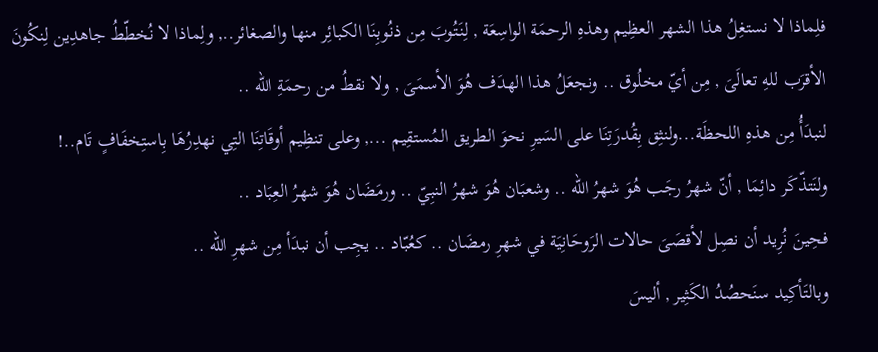فلِماذا لا نستغِلُ هذا الشهر العظِيم وهذهِ الرحمَة الواسِعَة , لِنَتُوبَ مِن ذنُوبِنَا الكبائِر منها والصغائر.., ولِماذا لا نُخطّطُ جاهدِين لِنكُونَ الأقرَب للهِ تعالَىَ , مِن أيّ مخلُوق .. ونجعَلُ هذا الهدَف هُوَ الأسمَىَ , ولا نقطُ من رحمَةِ الله ..
لنبدَأُ مِن هذهِ اللحظَة...ولنثِق بِقُدرَتِنَا على السَيرِ نحوَ الطريق المُستقِيم ..., وعلى تنظِيم أوقَاتِنَا التِي نهدِرُهَا بِاستِخفَافٍ تَام..!
ولنَتذّكَر دائِمَا , أنّ شهرُ رجَب هُوَ شهرُ الله .. وشعبَان هُوَ شهرُ النبِيّ .. ورمَضَان هُوَ شهرُ العِبَاد ..
فحِينَ نُرِيد أن نصِل لأقصَىَ حالات الرَوحَانِيَة في شهرِ رمضَان .. كعُبّاد .. يجِب أن نبدَأ مِن شهرِ الله ..
وبالتَأكِيد سنَحصُدُ الكَثِير , أليسَ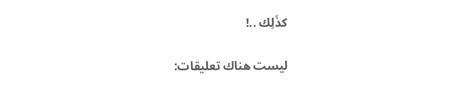كذَلِك ..!

ليست هناك تعليقات: